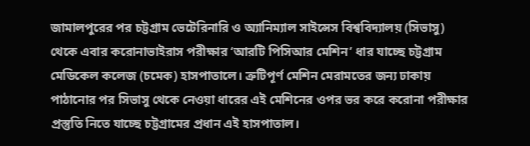জামালপুরের পর চট্টগ্রাম ভেটেরিনারি ও অ্যানিম্যাল সাইন্সেস বিশ্ববিদ্যালয় (সিভাসু) থেকে এবার করোনাভাইরাস পরীক্ষার ‘আরটি পিসিআর মেশিন’ ধার যাচ্ছে চট্টগ্রাম মেডিকেল কলেজ (চমেক) হাসপাতালে। ত্রুটিপূর্ণ মেশিন মেরামতের জন্য ঢাকায় পাঠানোর পর সিভাসু থেকে নেওয়া ধারের এই মেশিনের ওপর ভর করে করোনা পরীক্ষার প্রস্তুতি নিতে যাচ্ছে চট্টগ্রামের প্রধান এই হাসপাতাল।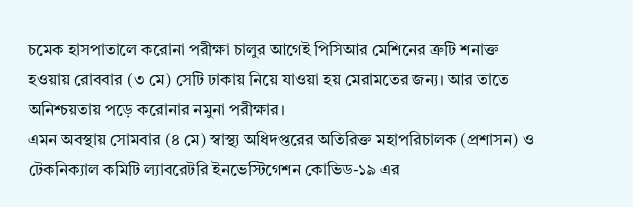চমেক হাসপাতালে করোনা পরীক্ষা চালুর আগেই পিসিআর মেশিনের ত্রুটি শনাক্ত হওয়ায় রোববার (৩ মে) সেটি ঢাকায় নিয়ে যাওয়া হয় মেরামতের জন্য। আর তাতে অনিশ্চয়তায় পড়ে করোনার নমুনা পরীক্ষার।
এমন অবস্থায় সোমবার (৪ মে) স্বাস্থ্য অধিদপ্তরের অতিরিক্ত মহাপরিচালক (প্রশাসন) ও টেকনিক্যাল কমিটি ল্যাবরেটরি ইনভেস্টিগেশন কোভিড-১৯ এর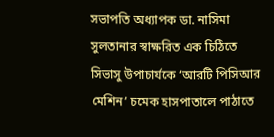সভাপতি অধ্যাপক ডা. নাসিমা সুলতানার স্বাক্ষরিত এক চিঠিতে সিভাসু উপাচার্যকে ‘আরটি পিসিআর মেশিন’ চমেক হাসপাতালে পাঠাতে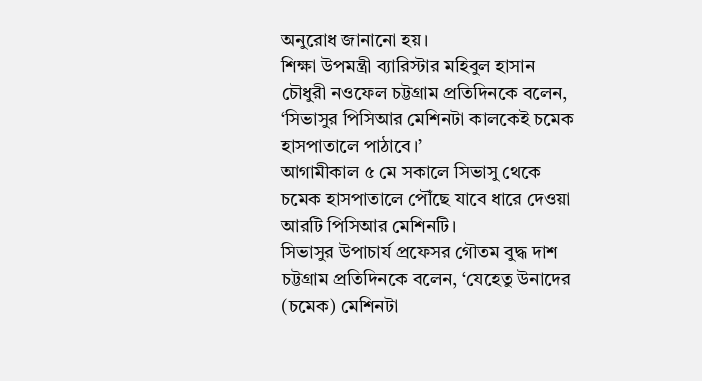অনুরোধ জানানো হয়।
শিক্ষা উপমন্ত্রী ব্যারিস্টার মহিবুল হাসান চৌধুরী নওফেল চট্টগ্রাম প্রতিদিনকে বলেন, ‘সিভাসুর পিসিআর মেশিনটা কালকেই চমেক হাসপাতালে পাঠাবে।’
আগামীকাল ৫ মে সকালে সিভাসু থেকে চমেক হাসপাতালে পৌঁছে যাবে ধারে দেওয়া আরটি পিসিআর মেশিনটি।
সিভাসুর উপাচার্য প্রফেসর গৌতম বুদ্ধ দাশ চট্টগ্রাম প্রতিদিনকে বলেন, ‘যেহেতু উনাদের (চমেক) মেশিনটা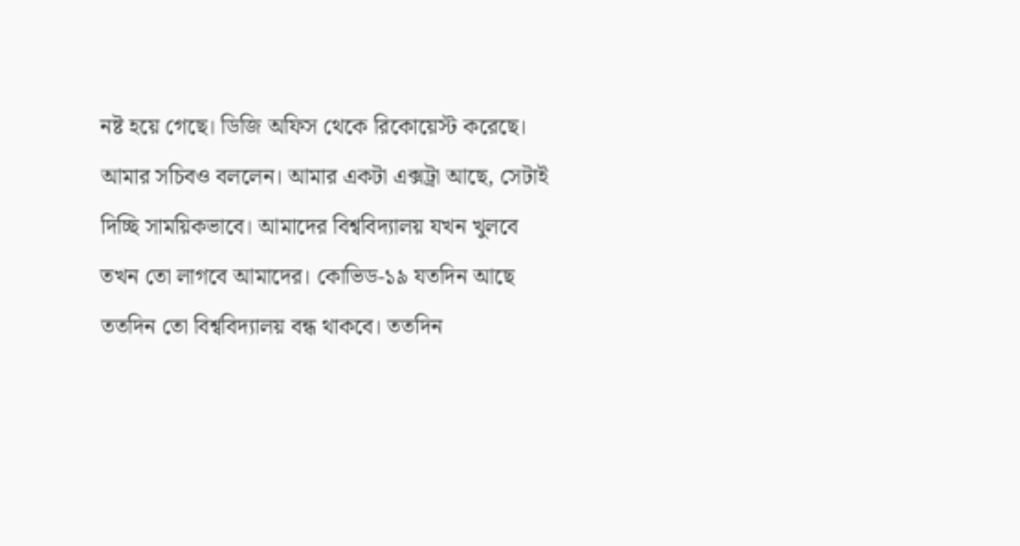নষ্ট হয়ে গেছে। ডিজি অফিস থেকে রিকোয়েস্ট করেছে। আমার সচিবও বললেন। আমার একটা এক্সট্রা আছে, সেটাই দিচ্ছি সাময়িকভাবে। আমাদের বিশ্ববিদ্যালয় যখন খুলবে তখন তো লাগবে আমাদের। কোভিড-১৯ যতদিন আছে ততদিন তো বিশ্ববিদ্যালয় বন্ধ থাকবে। ততদিন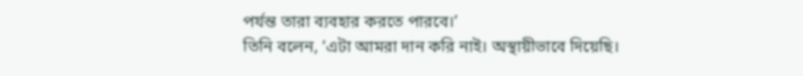পর্যন্ত তারা ব্যবহার করতে পারবে।’
তিনি বলেন, ‘এটা আমরা দান করি নাই। অস্থায়ীভাবে দিয়েছি।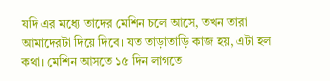যদি এর মধ্যে তাদের মেশিন চলে আসে, তখন তারা আমাদেরটা দিয়ে দিবে। যত তাড়াতাড়ি কাজ হয়, এটা হল কথা। মেশিন আসতে ১৫ দিন লাগতে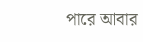পারে আবার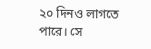২০ দিনও লাগতে পারে। সে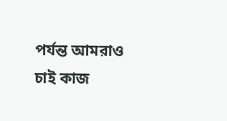পর্যন্ত আমরাও চাই কাজ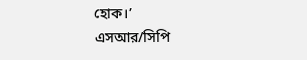হোক।’
এসআর/সিপি